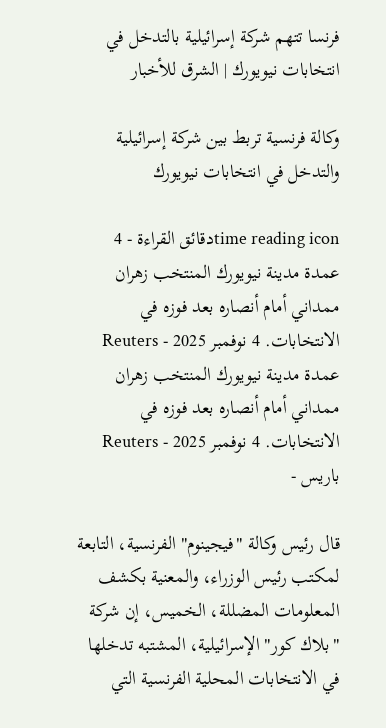فرنسا تتهم شركة إسرائيلية بالتدخل في انتخابات نيويورك | الشرق للأخبار

وكالة فرنسية تربط بين شركة إسرائيلية والتدخل في انتخابات نيويورك

time reading iconدقائق القراءة - 4
عمدة مدينة نيويورك المنتخب زهران ممداني أمام أنصاره بعد فوزه في الانتخابات. 4 نوفمبر 2025 - Reuters
عمدة مدينة نيويورك المنتخب زهران ممداني أمام أنصاره بعد فوزه في الانتخابات. 4 نوفمبر 2025 - Reuters
باريس -

قال رئيس وكالة "فيجينوم" الفرنسية، التابعة لمكتب رئيس الوزراء، والمعنية بكشف المعلومات المضللة، الخميس، إن شركة "بلاك كور" الإسرائيلية، المشتبه تدخلها في الانتخابات المحلية الفرنسية التي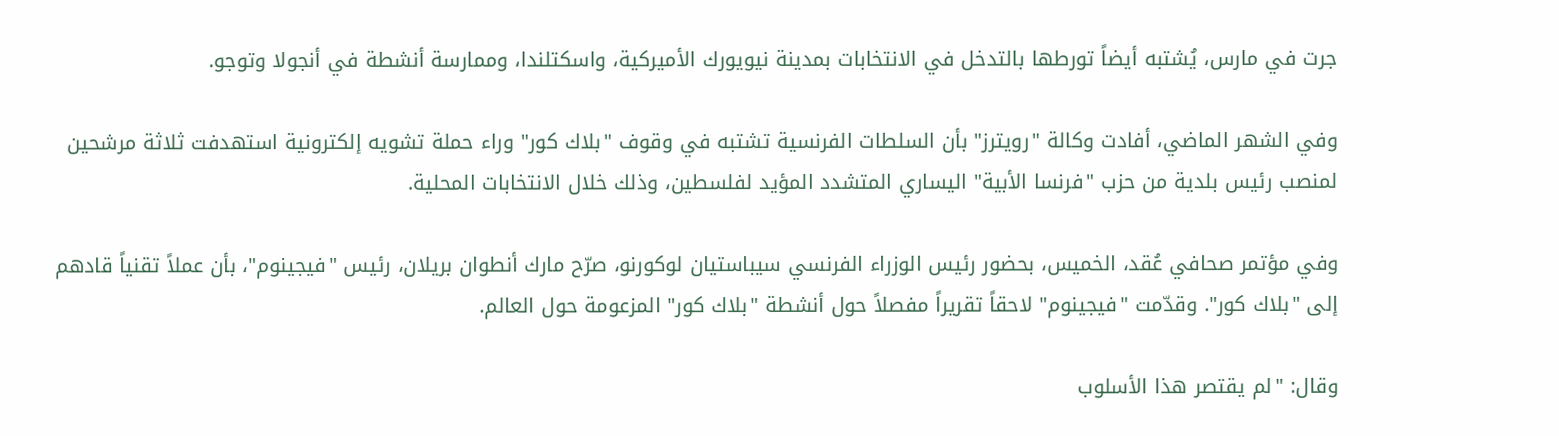جرت في مارس، يُشتبه أيضاً تورطها بالتدخل في الانتخابات بمدينة نيويورك الأميركية، واسكتلندا، وممارسة أنشطة في أنجولا وتوجو.

وفي الشهر الماضي، أفادت وكالة "رويترز" بأن السلطات الفرنسية تشتبه في وقوف "بلاك كور" وراء حملة تشويه إلكترونية استهدفت ثلاثة مرشحين لمنصب رئيس بلدية من حزب "فرنسا الأبية" اليساري المتشدد المؤيد لفلسطين، وذلك خلال الانتخابات المحلية.

وفي مؤتمر صحافي عُقد، الخميس، بحضور رئيس الوزراء الفرنسي سيباستيان لوكورنو، صرّح مارك أنطوان بريلان، رئيس "فيجينوم"، بأن عملاً تقنياً قادهم إلى "بلاك كور". وقدّمت "فيجينوم" لاحقاً تقريراً مفصلاً حول أنشطة "بلاك كور" المزعومة حول العالم.

وقال: "لم يقتصر هذا الأسلوب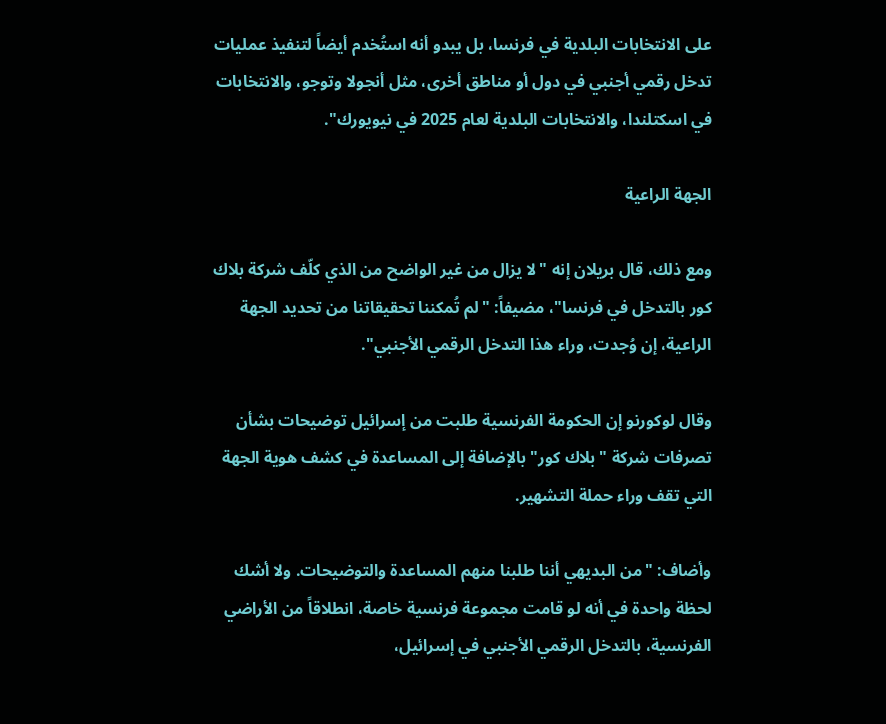على الانتخابات البلدية في فرنسا، بل يبدو أنه استُخدم أيضاً لتنفيذ عمليات تدخل رقمي أجنبي في دول أو مناطق أخرى، مثل أنجولا وتوجو، والانتخابات في اسكتلندا، والانتخابات البلدية لعام 2025 في نيويورك".

الجهة الراعية

ومع ذلك، قال بريلان إنه "لا يزال من غير الواضح من الذي كلّف شركة بلاك كور بالتدخل في فرنسا"، مضيفاً: "لم تُمكننا تحقيقاتنا من تحديد الجهة الراعية، إن وُجدت، وراء هذا التدخل الرقمي الأجنبي".

وقال لوكورنو إن الحكومة الفرنسية طلبت من إسرائيل توضيحات بشأن تصرفات شركة "بلاك كور" بالإضافة إلى المساعدة في كشف هوية الجهة التي تقف وراء حملة التشهير.

وأضاف: "من البديهي أننا طلبنا منهم المساعدة والتوضيحات. ولا أشك لحظة واحدة في أنه لو قامت مجموعة فرنسية خاصة، انطلاقاً من الأراضي الفرنسية، بالتدخل الرقمي الأجنبي في إسرائيل،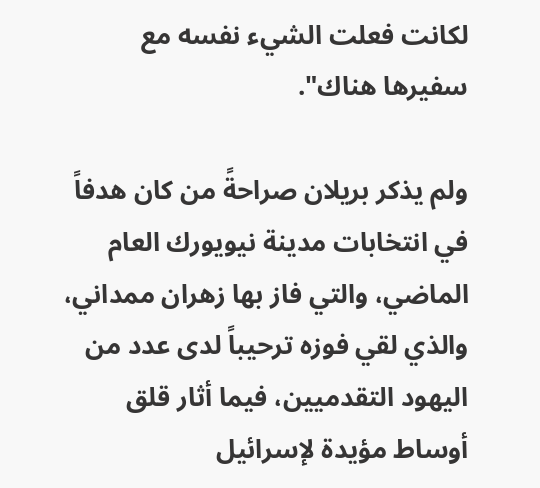لكانت فعلت الشيء نفسه مع سفيرها هناك".

ولم يذكر بريلان صراحةً من كان هدفاً في انتخابات مدينة نيويورك العام الماضي، والتي فاز بها زهران ممداني، والذي لقي فوزه ترحيباً لدى عدد من اليهود التقدميين، فيما أثار قلق أوساط مؤيدة لإسرائيل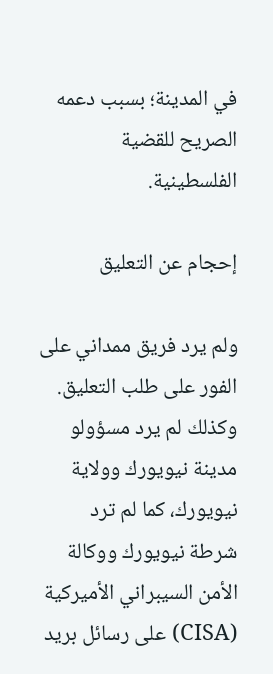في المدينة؛ بسبب دعمه الصريح للقضية الفلسطينية.

إحجام عن التعليق

ولم يرد فريق ممداني على الفور على طلب التعليق. وكذلك لم يرد مسؤولو مدينة نيويورك وولاية نيويورك، كما لم ترد شرطة نيويورك ووكالة الأمن السيبراني الأميركية (CISA) على رسائل بريد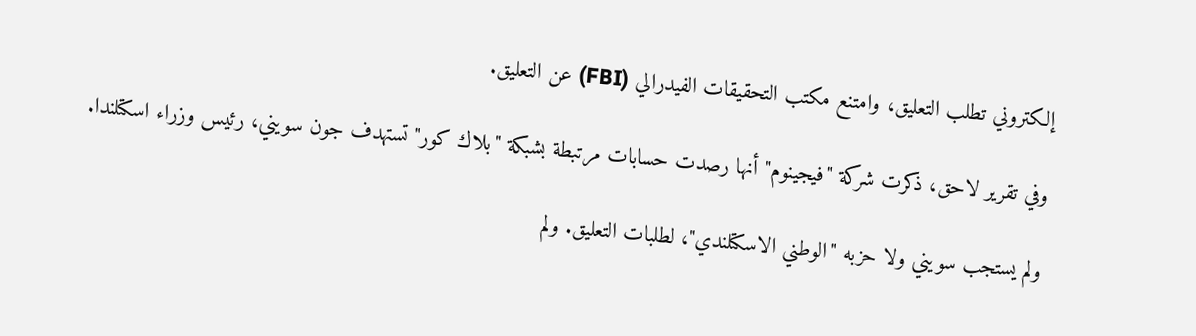إلكتروني تطلب التعليق، وامتنع مكتب التحقيقات الفيدرالي (FBI) عن التعليق.

وفي تقرير لاحق، ذكرت شركة "فيجينوم" أنها رصدت حسابات مرتبطة بشبكة "بلاك كور" تستهدف جون سويني، رئيس وزراء اسكتلندا.

ولم يستجب سويني ولا حزبه "الوطني الاسكتلندي"، لطلبات التعليق. ولم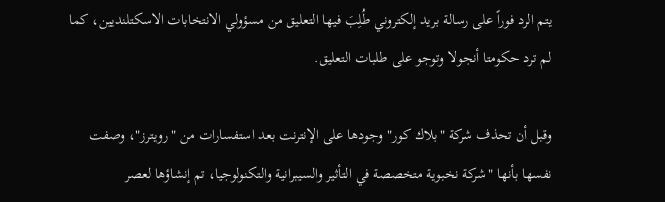يتم الرد فوراً على رسالة بريد إلكتروني طُلِبَ فيها التعليق من مسؤولي الانتخابات الاسكتلنديين، كما لم ترد حكومتا أنجولا وتوجو على طلبات التعليق.

وقبل أن تحذف شركة "بلاك كور" وجودها على الإنترنت بعد استفسارات من "رويترز"، وصفت نفسها بأنها "شركة نخبوية متخصصة في التأثير والسيبرانية والتكنولوجيا، تم إنشاؤها لعصر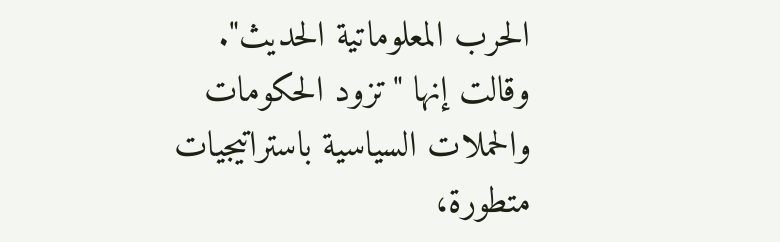الحرب المعلوماتية الحديث". وقالت إنها "تزود الحكومات والحملات السياسية باستراتيجيات متطورة،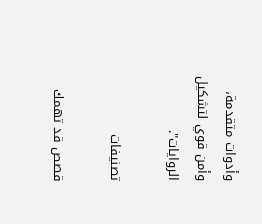وأدوات متقدمة، وأمن قوي لتشكيل الروايات".

تصنيفات

قصص قد تهمك